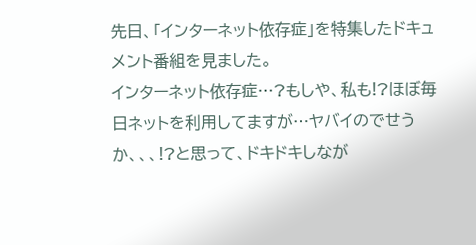先日、「インターネット依存症」を特集したドキュメント番組を見ました。
インターネット依存症…?もしや、私も!?ほぼ毎日ネットを利用してますが…ヤバイのでせうか、、、!?と思って、ドキドキしなが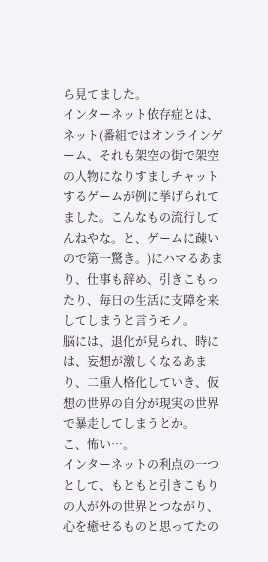ら見てました。
インターネット依存症とは、ネット(番組ではオンラインゲーム、それも架空の街で架空の人物になりすましチャットするゲームが例に挙げられてました。こんなもの流行してんねやな。と、ゲームに疎いので第一驚き。)にハマるあまり、仕事も辞め、引きこもったり、毎日の生活に支障を来してしまうと言うモノ。
脳には、退化が見られ、時には、妄想が激しくなるあまり、二重人格化していき、仮想の世界の自分が現実の世界で暴走してしまうとか。
こ、怖い…。
インターネットの利点の一つとして、もともと引きこもりの人が外の世界とつながり、心を癒せるものと思ってたの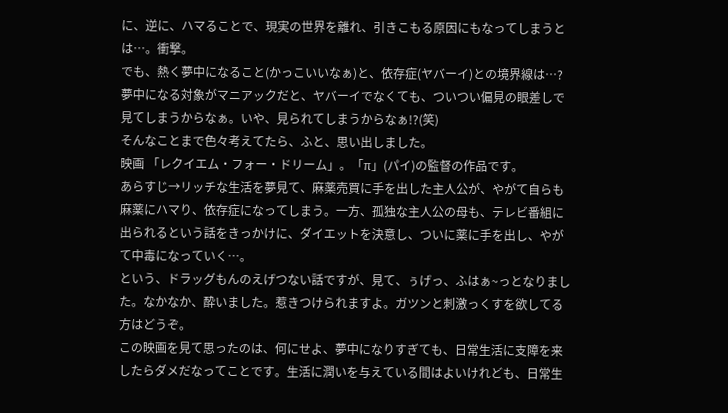に、逆に、ハマることで、現実の世界を離れ、引きこもる原因にもなってしまうとは…。衝撃。
でも、熱く夢中になること(かっこいいなぁ)と、依存症(ヤバーイ)との境界線は…?
夢中になる対象がマニアックだと、ヤバーイでなくても、ついつい偏見の眼差しで見てしまうからなぁ。いや、見られてしまうからなぁ!?(笑)
そんなことまで色々考えてたら、ふと、思い出しました。
映画 「レクイエム・フォー・ドリーム」。「π」(パイ)の監督の作品です。
あらすじ→リッチな生活を夢見て、麻薬売買に手を出した主人公が、やがて自らも麻薬にハマり、依存症になってしまう。一方、孤独な主人公の母も、テレビ番組に出られるという話をきっかけに、ダイエットを決意し、ついに薬に手を出し、やがて中毒になっていく…。
という、ドラッグもんのえげつない話ですが、見て、ぅげっ、ふはぁ~っとなりました。なかなか、酔いました。惹きつけられますよ。ガツンと刺激っくすを欲してる方はどうぞ。
この映画を見て思ったのは、何にせよ、夢中になりすぎても、日常生活に支障を来したらダメだなってことです。生活に潤いを与えている間はよいけれども、日常生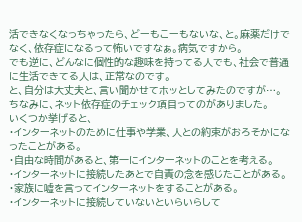活できなくなっちゃったら、どーもこーもないな、と。麻薬だけでなく、依存症になるって怖いですなぁ。病気ですから。
でも逆に、どんなに個性的な趣味を持ってる人でも、社会で普通に生活できてる人は、正常なのです。
と、自分は大丈夫と、言い聞かせてホッとしてみたのですが…。
ちなみに、ネット依存症のチェック項目ってのがありました。
いくつか挙げると、
・インターネットのために仕事や学業、人との約束がおろそかになったことがある。
・自由な時間があると、第一にインターネットのことを考える。
・インターネットに接続したあとで自責の念を感じたことがある。
・家族に嘘を言ってインターネットをすることがある。
・インターネットに接続していないといらいらして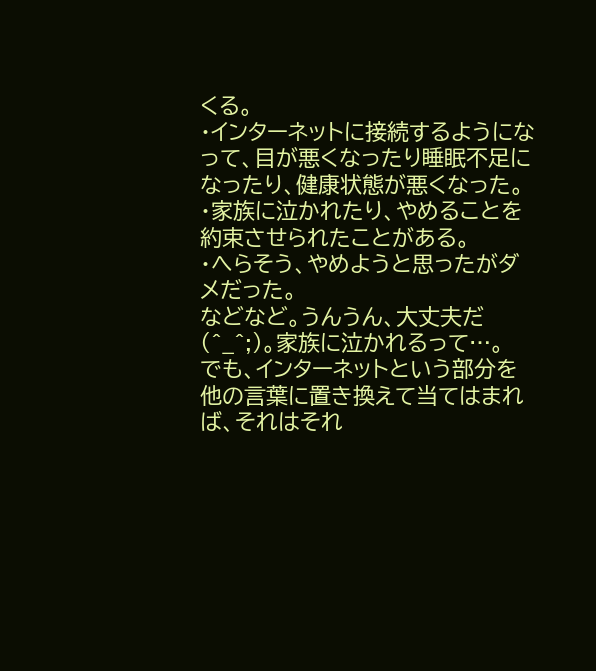くる。
・インターネットに接続するようになって、目が悪くなったり睡眠不足になったり、健康状態が悪くなった。
・家族に泣かれたり、やめることを約束させられたことがある。
・へらそう、やめようと思ったがダメだった。
などなど。うんうん、大丈夫だ(^_^;)。家族に泣かれるって…。
でも、インターネットという部分を他の言葉に置き換えて当てはまれば、それはそれ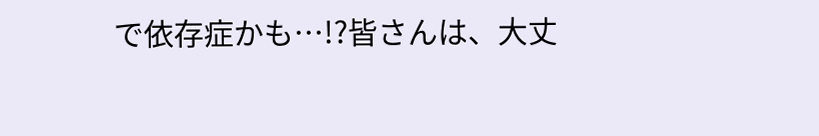で依存症かも…!?皆さんは、大丈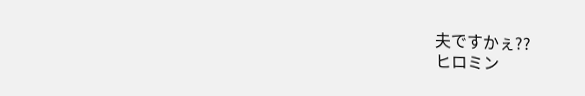夫ですかぇ??
ヒロミン